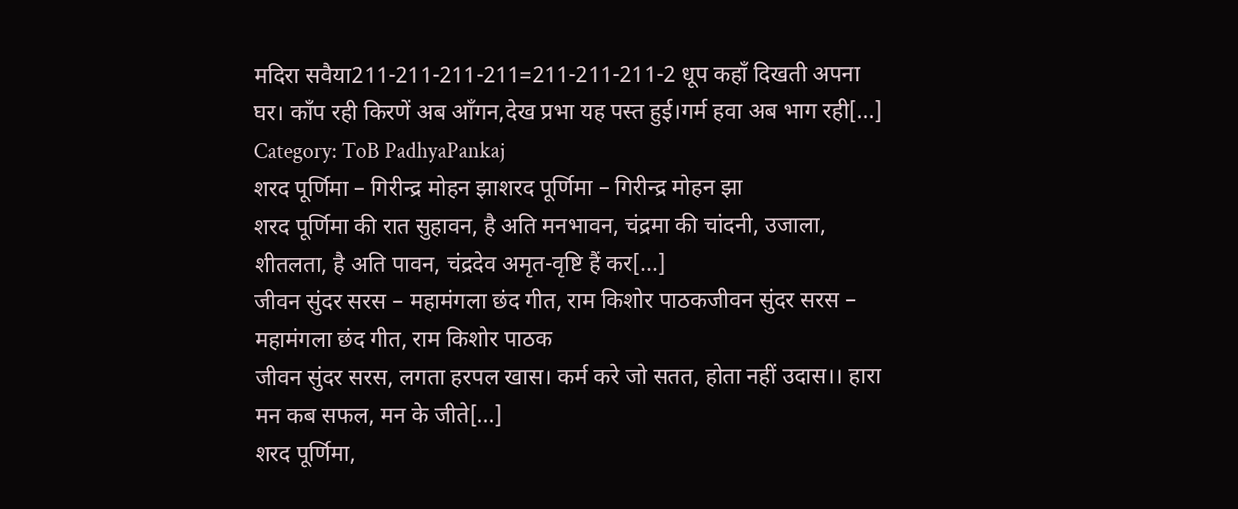मदिरा सवैया211-211-211-211=211-211-211-2 धूप कहॉं दिखती अपना घर। कॉंप रही किरणें अब ऑंगन,देख प्रभा यह पस्त हुई।गर्म हवा अब भाग रही[...]
Category: ToB PadhyaPankaj
शरद पूर्णिमा – गिरीन्द्र मोहन झाशरद पूर्णिमा – गिरीन्द्र मोहन झा
शरद पूर्णिमा की रात सुहावन, है अति मनभावन, चंद्रमा की चांदनी, उजाला, शीतलता, है अति पावन, चंद्रदेव अमृत-वृष्टि हैं कर[...]
जीवन सुंदर सरस – महामंगला छंद गीत, राम किशोर पाठकजीवन सुंदर सरस – महामंगला छंद गीत, राम किशोर पाठक
जीवन सुंदर सरस, लगता हरपल खास। कर्म करे जो सतत, होता नहीं उदास।। हारा मन कब सफल, मन के जीते[...]
शरद पूर्णिमा,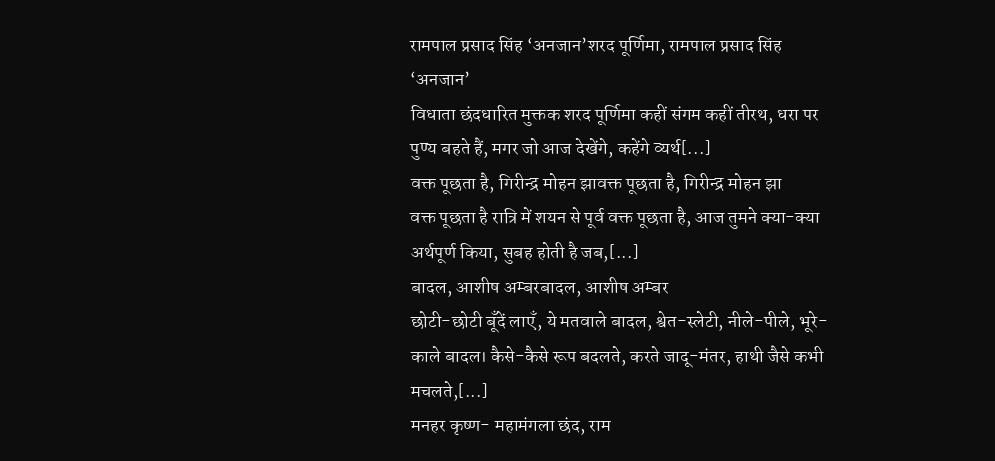रामपाल प्रसाद सिंह ‘अनजान’शरद पूर्णिमा, रामपाल प्रसाद सिंह ‘अनजान’
विधाता छंदधारित मुक्तक शरद पूर्णिमा कहीं संगम कहीं तीरथ, धरा पर पुण्य बहते हैं, मगर जो आज देखेंगे, कहेंगे व्यर्थ[...]
वक्त पूछता है, गिरीन्द्र मोहन झावक्त पूछता है, गिरीन्द्र मोहन झा
वक्त पूछता है रात्रि में शयन से पूर्व वक्त पूछता है, आज तुमने क्या-क्या अर्थपूर्ण किया, सुबह होती है जब,[...]
बादल, आशीष अम्बरबादल, आशीष अम्बर
छोटी-छोटी बूँदें लाएँ, ये मतवाले बादल, श्वेत-स्लेटी, नीले-पीले, भूरे-काले बादल। कैसे-कैसे रूप बदलते, करते जादू-मंतर, हाथी जैसे कभी मचलते,[...]
मनहर कृष्ण- महामंगला छंद, राम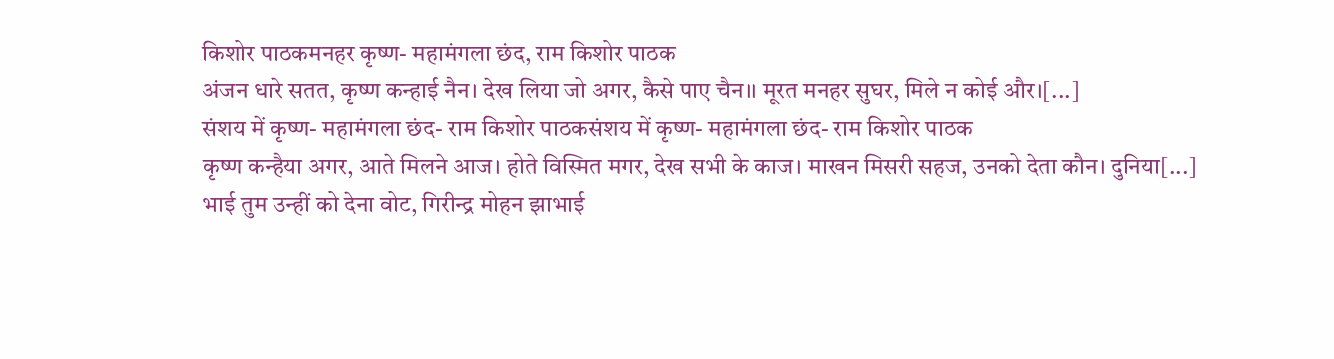किशोर पाठकमनहर कृष्ण- महामंगला छंद, राम किशोर पाठक
अंजन धारे सतत, कृष्ण कन्हाई नैन। देख लिया जो अगर, कैसे पाए चैन।। मूरत मनहर सुघर, मिले न कोई और।[...]
संशय में कृष्ण- महामंगला छंद- राम किशोर पाठकसंशय में कृष्ण- महामंगला छंद- राम किशोर पाठक
कृष्ण कन्हैया अगर, आते मिलने आज। होते विस्मित मगर, देख सभी के काज। माखन मिसरी सहज, उनको देता कौन। दुनिया[...]
भाई तुम उन्हीं को देना वोट, गिरीन्द्र मोहन झाभाई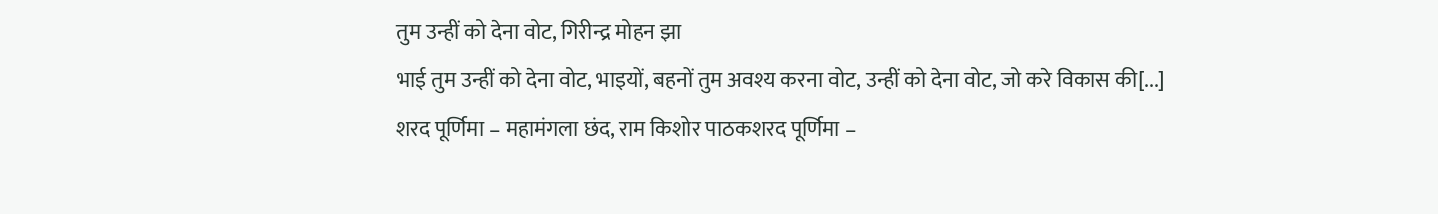तुम उन्हीं को देना वोट, गिरीन्द्र मोहन झा
भाई तुम उन्हीं को देना वोट, भाइयों, बहनों तुम अवश्य करना वोट, उन्हीं को देना वोट, जो करे विकास की[...]
शरद पूर्णिमा – महामंगला छंद, राम किशोर पाठकशरद पूर्णिमा –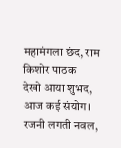महामंगला छंद, राम किशोर पाठक
देखो आया शुभद, आज कई संयोग। रजनी लगती नवल,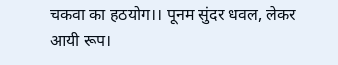चकवा का हठयोग।। पूनम सुंदर धवल, लेकर आयी रूप।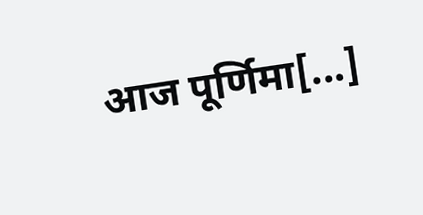आज पूर्णिमा[...]